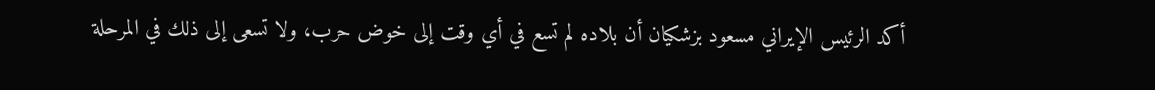أكد الرئيس الإيراني مسعود بزشكيان أن بلاده لم تسع في أي وقت إلى خوض حرب، ولا تسعى إلى ذلك في المرحلة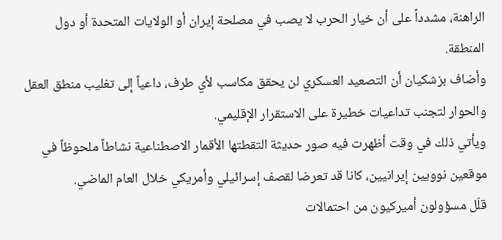الراهنة، مشدداً على أن خيار الحرب لا يصب في مصلحة إيران أو الولايات المتحدة أو دول المنطقة.
وأضاف بزشكيان أن التصعيد العسكري لن يحقق مكاسب لأي طرف، داعياً إلى تغليب منطق العقل والحوار لتجنب تداعيات خطيرة على الاستقرار الإقليمي.
ويأتي ذلك في وقت أظهرت فيه صور حديثة التقطتها الأقمار الاصطناعية نشاطاً ملحوظاً في موقعين نوويين إيرانيين، كانا قد تعرضا لقصف إسرائيلي وأمريكي خلال العام الماضي.
قلّل مسؤولون أميركيون من احتمالات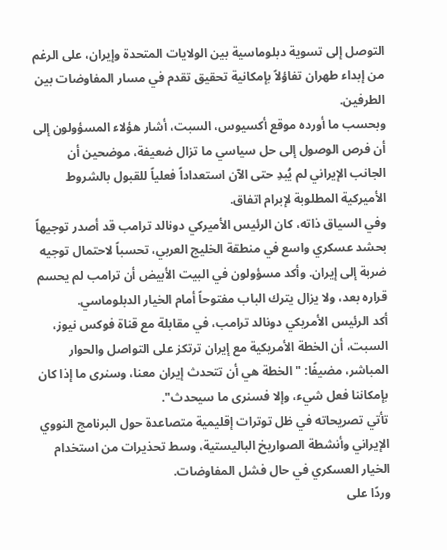التوصل إلى تسوية دبلوماسية بين الولايات المتحدة وإيران، على الرغم من إبداء طهران تفاؤلاً بإمكانية تحقيق تقدم في مسار المفاوضات بين الطرفين.
وبحسب ما أورده موقع أكسيوس، السبت، أشار هؤلاء المسؤولون إلى أن فرص الوصول إلى حل سياسي ما تزال ضعيفة، موضحين أن الجانب الإيراني لم يُبدِ حتى الآن استعداداً فعلياً للقبول بالشروط الأميركية المطلوبة لإبرام اتفاق.
وفي السياق ذاته، كان الرئيس الأميركي دونالد ترامب قد أصدر توجيهاً بحشد عسكري واسع في منطقة الخليج العربي، تحسباً لاحتمال توجيه ضربة إلى إيران. وأكد مسؤولون في البيت الأبيض أن ترامب لم يحسم قراره بعد، ولا يزال يترك الباب مفتوحاً أمام الخيار الدبلوماسي.
أكد الرئيس الأمريكي دونالد ترامب، في مقابلة مع قناة فوكس نيوز، السبت، أن الخطة الأمريكية مع إيران ترتكز على التواصل والحوار المباشر، مضيفًا: "الخطة هي أن تتحدث إيران معنا، وسنرى ما إذا كان بإمكاننا فعل شيء، وإلا فسنرى ما سيحدث".
تأتي تصريحاته في ظل توترات إقليمية متصاعدة حول البرنامج النووي الإيراني وأنشطة الصواريخ الباليستية، وسط تحذيرات من استخدام الخيار العسكري في حال فشل المفاوضات.
وردًا على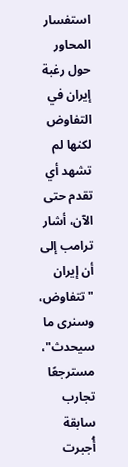استفسار المحاور حول رغبة إيران في التفاوض لكنها لم تشهد أي تقدم حتى الآن، أشار ترامب إلى أن إيران "تتفاوض، وسنرى ما سيحدث"، مسترجعًا تجارب سابقة أُجبرت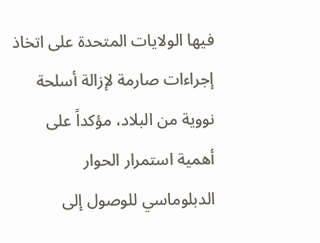فيها الولايات المتحدة على اتخاذ إجراءات صارمة لإزالة أسلحة نووية من البلاد، مؤكداً على أهمية استمرار الحوار الدبلوماسي للوصول إلى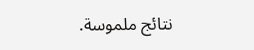نتائج ملموسة.